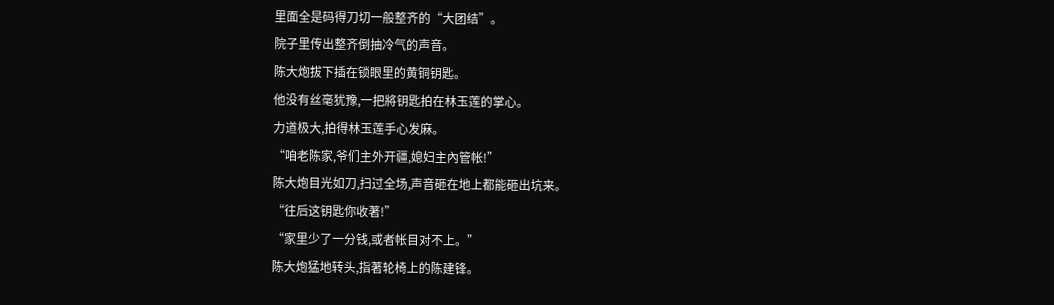里面全是码得刀切一般整齐的“大团结”。
院子里传出整齐倒抽冷气的声音。
陈大炮拔下插在锁眼里的黄铜钥匙。
他没有丝毫犹豫,一把將钥匙拍在林玉莲的掌心。
力道极大,拍得林玉莲手心发麻。
“咱老陈家,爷们主外开疆,媳妇主內管帐!”
陈大炮目光如刀,扫过全场,声音砸在地上都能砸出坑来。
“往后这钥匙你收著!”
“家里少了一分钱,或者帐目对不上。”
陈大炮猛地转头,指著轮椅上的陈建锋。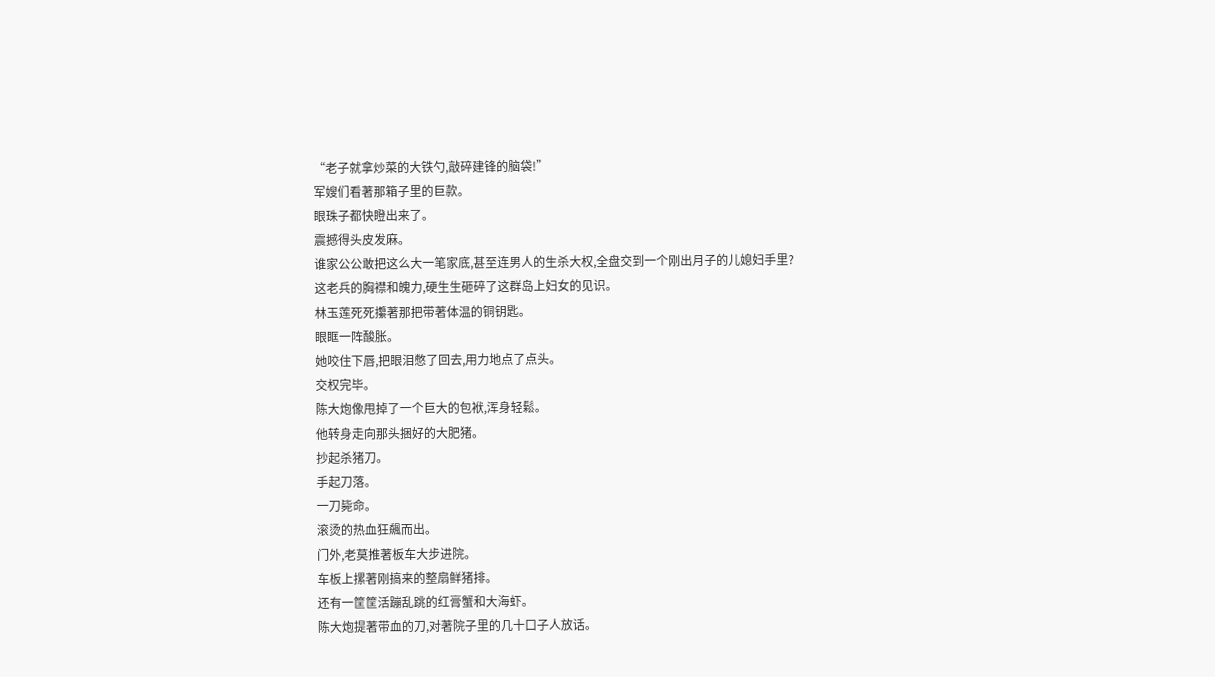“老子就拿炒菜的大铁勺,敲碎建锋的脑袋!”
军嫂们看著那箱子里的巨款。
眼珠子都快瞪出来了。
震撼得头皮发麻。
谁家公公敢把这么大一笔家底,甚至连男人的生杀大权,全盘交到一个刚出月子的儿媳妇手里?
这老兵的胸襟和魄力,硬生生砸碎了这群岛上妇女的见识。
林玉莲死死攥著那把带著体温的铜钥匙。
眼眶一阵酸胀。
她咬住下唇,把眼泪憋了回去,用力地点了点头。
交权完毕。
陈大炮像甩掉了一个巨大的包袱,浑身轻鬆。
他转身走向那头捆好的大肥猪。
抄起杀猪刀。
手起刀落。
一刀毙命。
滚烫的热血狂飆而出。
门外,老莫推著板车大步进院。
车板上摞著刚搞来的整扇鲜猪排。
还有一筐筐活蹦乱跳的红膏蟹和大海虾。
陈大炮提著带血的刀,对著院子里的几十口子人放话。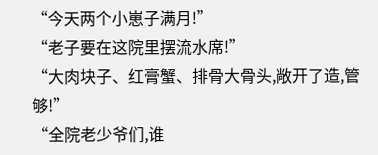“今天两个小崽子满月!”
“老子要在这院里摆流水席!”
“大肉块子、红膏蟹、排骨大骨头,敞开了造,管够!”
“全院老少爷们,谁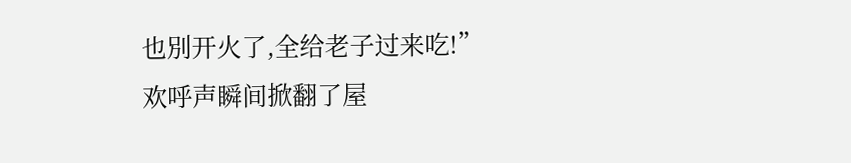也別开火了,全给老子过来吃!”
欢呼声瞬间掀翻了屋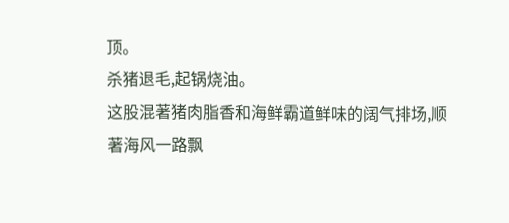顶。
杀猪退毛,起锅烧油。
这股混著猪肉脂香和海鲜霸道鲜味的阔气排场,顺著海风一路飘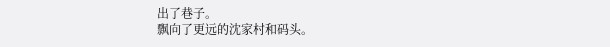出了巷子。
飘向了更远的沈家村和码头。